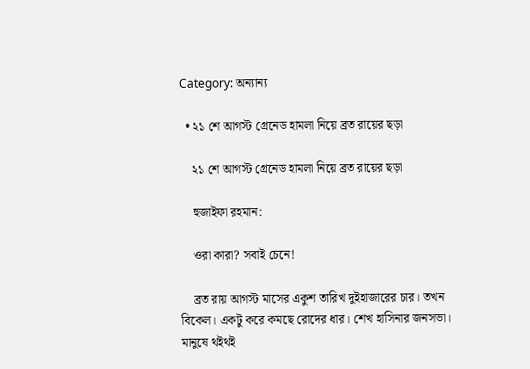Category: অন্যান্য

  • ২১ শে আগস্ট গ্রেনেড হামলা নিয়ে ব্রত রায়ের ছড়া

    ২১ শে আগস্ট গ্রেনেড হামলা নিয়ে ব্রত রায়ের ছড়া

    হুজাইফা রহমান:

    ওরা কারা? সবাই চেনে!

    ব্রত রায় আগস্ট মাসের একুশ তারিখ দুইহাজারের চার। তখন বিকেল। একটু করে কমছে রোদের ধার। শেখ হাসিনার জনসভা। মানুষে থইথই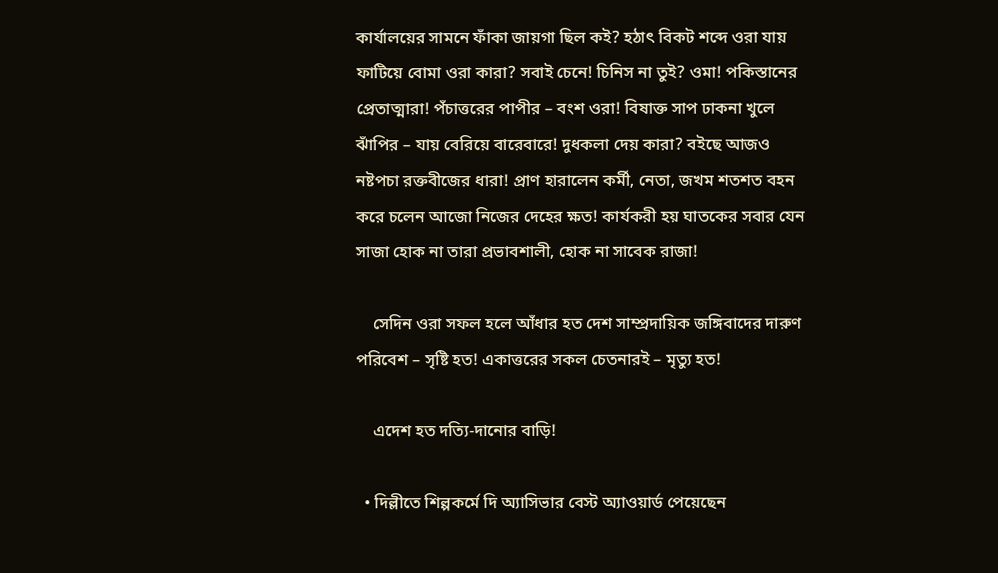কার্যালয়ের সামনে ফাঁকা জায়গা ছিল কই? হঠাৎ বিকট শব্দে ওরা যায় ফাটিয়ে বোমা ওরা কারা? সবাই চেনে! চিনিস না তুই? ওমা! পকিস্তানের প্রেতাত্মারা! পঁচাত্তরের পাপীর – বংশ ওরা! বিষাক্ত সাপ ঢাকনা খুলে ঝাঁপির – যায় বেরিয়ে বারেবারে! দুধকলা দেয় কারা? বইছে আজও নষ্টপচা রক্তবীজের ধারা! প্রাণ হারালেন কর্মী, নেতা, জখম শতশত বহন করে চলেন আজো নিজের দেহের ক্ষত! কার্যকরী হয় ঘাতকের সবার যেন সাজা হোক না তারা প্রভাবশালী, হোক না সাবেক রাজা!

    সেদিন ওরা সফল হলে আঁধার হত দেশ সাম্প্রদায়িক জঙ্গিবাদের দারুণ পরিবেশ – সৃষ্টি হত! একাত্তরের সকল চেতনারই – মৃত্যু হত!

    এদেশ হত দত্যি-দানোর বাড়ি!

  • দিল্লীতে শিল্পকর্মে দি অ্যাসিভার বেস্ট অ্যাওয়ার্ড পেয়েছেন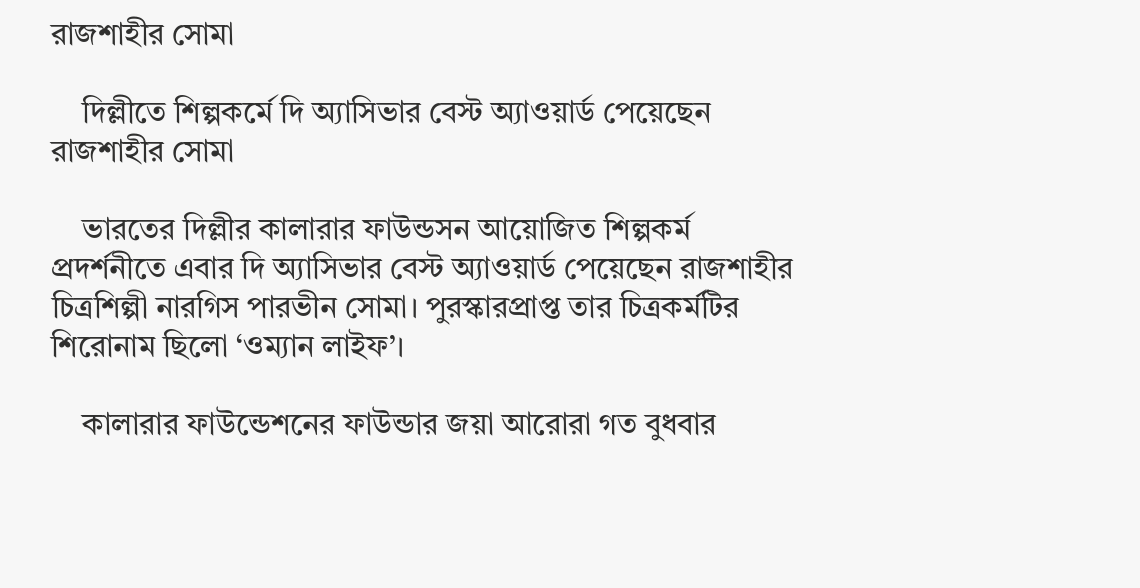রাজশাহীর সোমা

    দিল্লীতে শিল্পকর্মে দি অ্যাসিভার বেস্ট অ্যাওয়ার্ড পেয়েছেন রাজশাহীর সোমা

    ভারতের দিল্লীর কালারার ফাউন্ডসন আয়োজিত শিল্পকর্ম প্রদর্শনীতে এবার দি অ্যাসিভার বেস্ট অ্যাওয়ার্ড পেয়েছেন রাজশাহীর চিত্রশিল্পী নারগিস পারভীন সোমা। পুরস্কারপ্রাপ্ত তার চিত্রকর্মটির শিরোনাম ছিলো ‘ওম্যান লাইফ’।

    কালারার ফাউন্ডেশনের ফাউন্ডার জয়া আরোরা গত বুধবার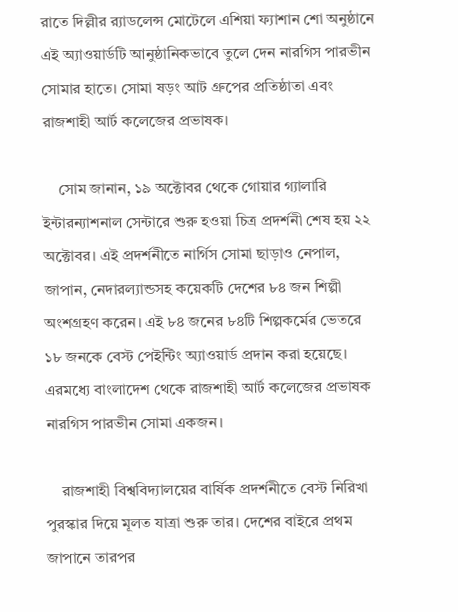রাতে দিল্লীর র‌্যাডলেন্স মোটেলে এশিয়া ফ্যাশান শো অনুষ্ঠানে এই অ্যাওয়ার্ডটি আনুষ্ঠানিকভাবে তুলে দেন নারগিস পারভীন সোমার হাতে। সোমা ষড়ং আট গ্রুপের প্রতিষ্ঠাতা এবং রাজশাহী আর্ট কলেজের প্রভাষক।

    সোম জানান, ১৯ অক্টোবর থেকে গোয়ার গ্যালারি ইন্টারন্যাশনাল সেন্টারে শুরু হওয়া চিত্র প্রদর্শনী শেষ হয় ২২ অক্টোবর। এই প্রদর্শনীতে নার্গিস সোমা ছাড়াও নেপাল, জাপান, নেদারল্যান্ডসহ কয়েকটি দেশের ৮৪ জন শিল্পী অংশগ্রহণ করেন। এই ৮৪ জনের ৮৪টি শিল্পকর্মের ভেতরে ১৮ জনকে বেস্ট পেইন্টিং অ্যাওয়ার্ড প্রদান করা হয়েছে। এরমধ্যে বাংলাদেশ থেকে রাজশাহী আর্ট কলেজের প্রভাষক নারগিস পারভীন সোমা একজন।

    রাজশাহী বিশ্ববিদ্যালয়ের বার্ষিক প্রদর্শনীতে বেস্ট নিরিখা পুরস্কার দিয়ে মূলত যাত্রা শুরু তার। দেশের বাইরে প্রথম জাপানে তারপর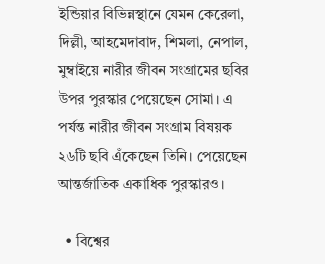ইন্ডিয়ার বিভিন্নস্থানে যেমন কেরেলা, দিল্লী, আহমেদাবাদ, শিমলা, নেপাল, মুম্বাইয়ে নারীর জীবন সংগ্রামের ছবির উপর পুরস্কার পেয়েছেন সোমা। এ পর্যন্ত নারীর জীবন সংগ্রাম বিষয়ক ২৬টি ছবি এঁকেছেন তিনি। পেয়েছেন আন্তর্জাতিক একাধিক পুরস্কারও।

  • বিশ্বের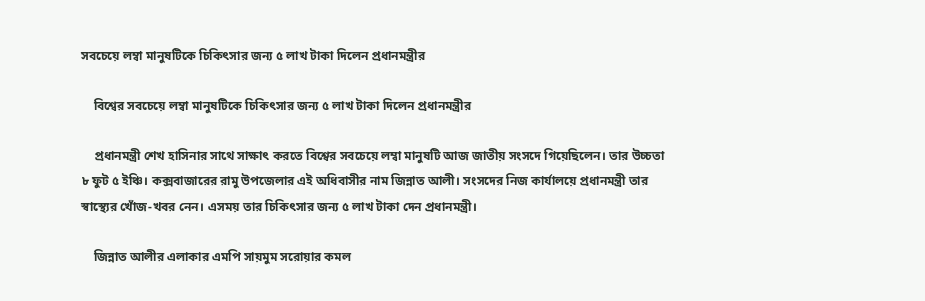সবচেয়ে লম্বা মানুষটিকে চিকিৎসার জন্য ৫ লাখ টাকা দিলেন প্রধানমন্ত্রীর

    বিশ্বের সবচেয়ে লম্বা মানুষটিকে চিকিৎসার জন্য ৫ লাখ টাকা দিলেন প্রধানমন্ত্রীর

    প্রধানমন্ত্রী শেখ হাসিনার সাথে সাক্ষাৎ করতে বিশ্বের সবচেয়ে লম্বা মানুষটি আজ জাতীয় সংসদে গিয়েছিলেন। তার উচ্চতা ৮ ফুট ৫ ইঞ্চি। কক্সবাজারের রামু উপজেলার এই অধিবাসীর নাম জিন্নাত আলী। সংসদের নিজ কার্যালয়ে প্রধানমন্ত্রী তার স্বাস্থ্যের খোঁজ-খবর নেন। এসময় তার চিকিৎসার জন্য ৫ লাখ টাকা দেন প্রধানমন্ত্রী।

    জিন্নাত আলীর এলাকার এমপি সায়মুম সরোয়ার কমল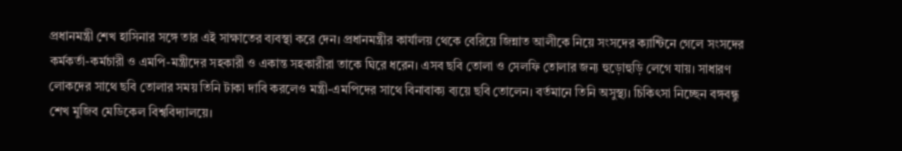প্রধানমন্ত্রী শেখ হাসিনার সঙ্গে তার এই সাক্ষাতের ব্যবস্থা করে দেন। প্রধানমন্ত্রীর কার্যালয় থেকে বেরিয়ে জিন্নাত আলীকে নিয়ে সংসদের ক্যান্টিনে গেলে সংসদের কর্মকর্তা-কর্মচারী ও এমপি-মন্ত্রীদের সহকারী ও একান্ত সহকারীরা তাকে ঘিরে ধরেন। এসব ছবি তোলা ও সেলফি তোলার জন্য হুড়োহুড়ি লেগে যায়। সাধারণ লোকদের সাথে ছবি তোলার সময় তিনি টাকা দাবি করলেও মন্ত্রী-এমপিদের সাথে বিনাবাক্য ব্যয়ে ছবি তোলেন। বর্তমানে তিনি অসুস্থ্য। চিকিৎসা নিচ্ছেন বঙ্গবন্ধু শেখ মুজিব মেডিকেল বিশ্ববিদ্যালয়ে।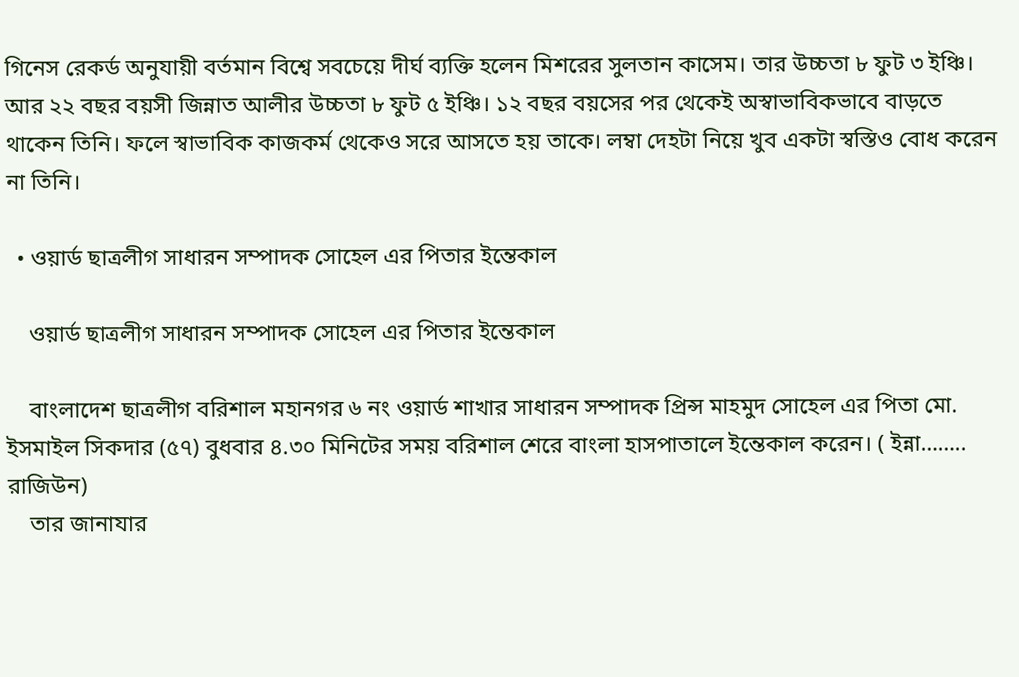গিনেস রেকর্ড অনুযায়ী বর্তমান বিশ্বে সবচেয়ে দীর্ঘ ব্যক্তি হলেন মিশরের সুলতান কাসেম। তার উচ্চতা ৮ ফুট ৩ ইঞ্চি। আর ২২ বছর বয়সী জিন্নাত আলীর উচ্চতা ৮ ফুট ৫ ইঞ্চি। ১২ বছর বয়সের পর থেকেই অস্বাভাবিকভাবে বাড়তে থাকেন তিনি। ফলে স্বাভাবিক কাজকর্ম থেকেও সরে আসতে হয় তাকে। লম্বা দেহটা নিয়ে খুব একটা স্বস্তিও বোধ করেন না তিনি।

  • ওয়ার্ড ছাত্রলীগ সাধারন সম্পাদক সোহেল এর পিতার ইন্তেকাল

    ওয়ার্ড ছাত্রলীগ সাধারন সম্পাদক সোহেল এর পিতার ইন্তেকাল

    বাংলাদেশ ছাত্রলীগ বরিশাল মহানগর ৬ নং ওয়ার্ড শাখার সাধারন সম্পাদক প্রিন্স মাহমুদ সোহেল এর পিতা মো. ইসমাইল সিকদার (৫৭) বুধবার ৪.৩০ মিনিটের সময় বরিশাল শেরে বাংলা হাসপাতালে ইন্তেকাল করেন। ( ইন্না…….. রাজিউন)
    তার জানাযার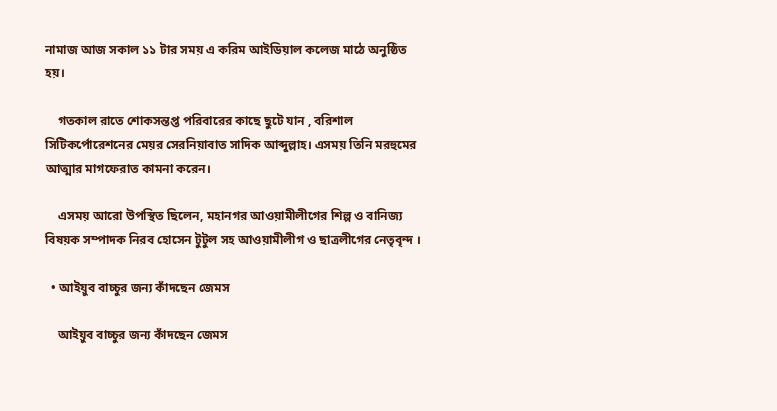নামাজ আজ সকাল ১১ টার সময় এ করিম আইডিয়াল কলেজ মাঠে অনুষ্ঠিত হয়।

    গতকাল রাতে শোকসন্তপ্ত পরিবারের কাছে ছুটে যান , বরিশাল সিটিকর্পোরেশনের মেয়র সেরনিয়াবাত সাদিক আব্দুল্লাহ। এসময় তিনি মরহুমের আত্মার মাগফেরাত কামনা করেন।

    এসময় আরো উপস্থিত ছিলেন, মহানগর আওয়ামীলীগের শিল্প ও বানিজ্য বিষয়ক সম্পাদক নিরব হোসেন টুটুল সহ আওয়ামীলীগ ও ছাত্রলীগের নেতৃবৃন্দ ।

  • আইয়ুব বাচ্চুর জন্য কাঁদছেন জেমস

    আইয়ুব বাচ্চুর জন্য কাঁদছেন জেমস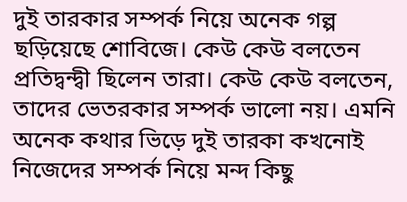দুই তারকার সম্পর্ক নিয়ে অনেক গল্প ছড়িয়েছে শোবিজে। কেউ কেউ বলতেন প্রতিদ্বন্দ্বী ছিলেন তারা। কেউ কেউ বলতেন, তাদের ভেতরকার সম্পর্ক ভালো নয়। এমনি অনেক কথার ভিড়ে দুই তারকা কখনোই নিজেদের সম্পর্ক নিয়ে মন্দ কিছু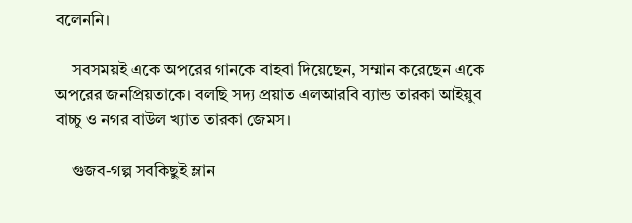বলেননি।

    সবসময়ই একে অপরের গানকে বাহবা দিয়েছেন, সম্মান করেছেন একে অপরের জনপ্রিয়তাকে। বলছি সদ্য প্রয়াত এলআরবি ব্যান্ড তারকা আইয়ুব বাচ্চু ও নগর বাউল খ্যাত তারকা জেমস।

    গুজব-গল্প সবকিছুই ম্লান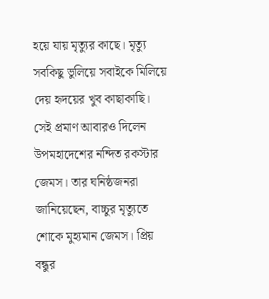হয়ে যায় মৃত্যুর কাছে। মৃত্যু সবকিছু ভুলিয়ে সবাইকে মিলিয়ে দেয় হৃদয়ের খুব কাছাকাছি। সেই প্রমাণ আবারও দিলেন উপমহাদেশের নন্দিত রকস্টার জেমস। তার ঘনিষ্ঠজনরা জানিয়েছেন, বাচ্চুর মৃত্যুতে শোকে মুহ্যমান জেমস। প্রিয় বন্ধুর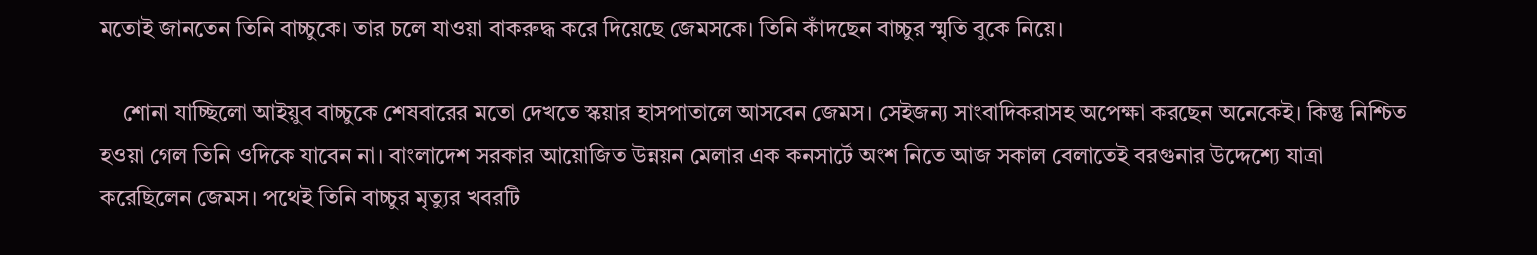মতোই জানতেন তিনি বাচ্চুকে। তার চলে যাওয়া বাকরুদ্ধ করে দিয়েছে জেমসকে। তিনি কাঁদছেন বাচ্চুর স্মৃতি বুকে নিয়ে।

    শোনা যাচ্ছিলো আইয়ুব বাচ্চুকে শেষবারের মতো দেখতে স্কয়ার হাসপাতালে আসবেন জেমস। সেইজন্য সাংবাদিকরাসহ অপেক্ষা করছেন অনেকেই। কিন্তু নিশ্চিত হওয়া গেল তিনি ওদিকে যাবেন না। বাংলাদেশ সরকার আয়োজিত উন্নয়ন মেলার এক কনসার্টে অংশ নিতে আজ সকাল বেলাতেই বরগুনার উদ্দেশ্যে যাত্রা করেছিলেন জেমস। পথেই তিনি বাচ্চুর মৃত্যুর খবরটি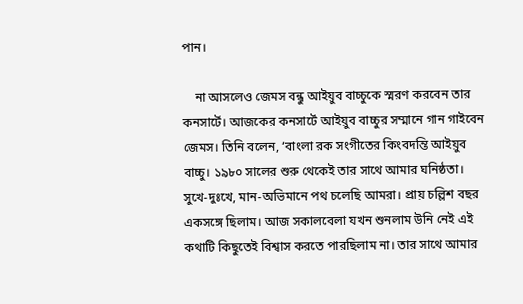পান।

    না আসলেও জেমস বন্ধু আইয়ুব বাচ্চুকে স্মরণ করবেন তার কনসার্টে। আজকের কনসার্টে আইয়ুব বাচ্চুর সম্মানে গান গাইবেন জেমস। তিনি বলেন, ‘বাংলা রক সংগীতের কিংবদন্তি আইয়ুব বাচ্চু। ১৯৮০ সালের শুরু থেকেই তার সাথে আমার ঘনিষ্ঠতা। সুখে-দুঃখে, মান-অভিমানে পথ চলেছি আমরা। প্রায় চল্লিশ বছর একসঙ্গে ছিলাম। আজ সকালবেলা যখন শুনলাম উনি নেই এই কথাটি কিছুতেই বিশ্বাস করতে পারছিলাম না। তার সাথে আমার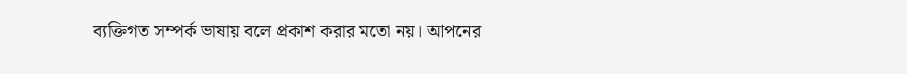ব্যক্তিগত সম্পর্ক ভাষায় বলে প্রকাশ করার মতো নয়। আপনের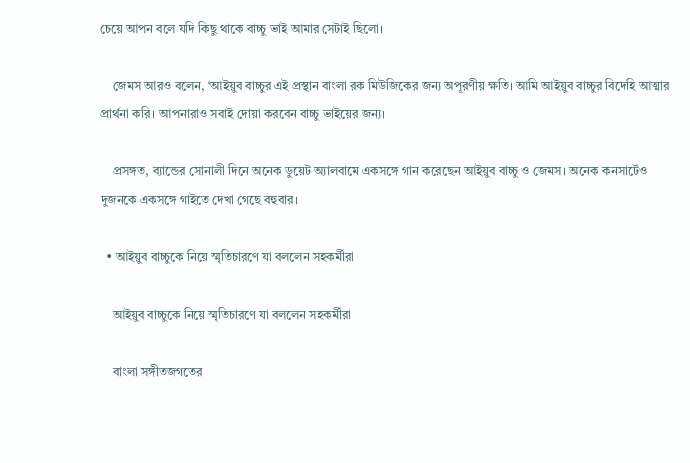চেয়ে আপন বলে যদি কিছু থাকে বাচ্চু ভাই আমার সেটাই ছিলো।

    জেমস আরও বলেন, ‘আইয়ুব বাচ্চুর এই প্রস্থান বাংলা রক মিউজিকের জন্য অপূরণীয় ক্ষতি। আমি আইয়ুব বাচ্চুর বিদেহি আত্মার প্রার্থনা করি। আপনারাও সবাই দোয়া করবেন বাচ্চু ভাইয়ের জন্য।

    প্রসঙ্গত, ব্যান্ডের সোনালী দিনে অনেক ডুয়েট অ্যালবামে একসঙ্গে গান করেছেন আইয়ুব বাচ্চু ও জেমস। অনেক কনসার্টেও দুজনকে একসঙ্গে গাইতে দেখা গেছে বহুবার।

  • আইয়ুব বাচ্চুকে নিয়ে স্মৃতিচারণে যা বললেন সহকর্মীরা

    আইয়ুব বাচ্চুকে নিয়ে স্মৃতিচারণে যা বললেন সহকর্মীরা

    বাংলা সঙ্গীতজগতের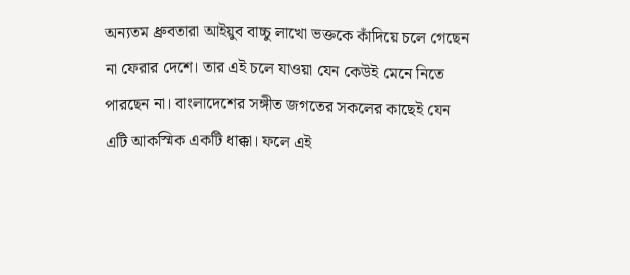অন্যতম ধ্রুবতারা আইয়ুব বাচ্চু লাখো ভক্তকে কাঁদিয়ে চলে গেছেন না ফেরার দেশে। তার এই চলে যাওয়া যেন কেউই মেনে নিতে পারছেন না। বাংলাদেশের সঙ্গীত জগতের সকলের কাছেই যেন এটি আকস্মিক একটি ধাক্কা। ফলে এই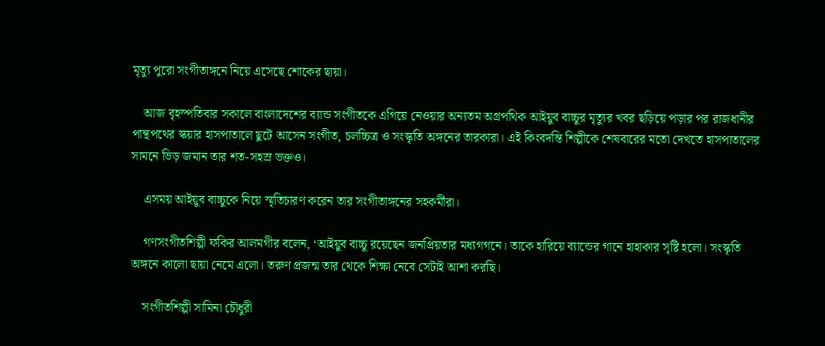মৃত্যু পুরো সংগীতাঙ্গনে নিয়ে এসেছে শোকের ছায়া।

    আজ বৃহস্পতিবার সকালে বাংলাদেশের ব্যান্ড সংগীতকে এগিয়ে নেওয়ার অন্যতম অগ্রপথিক আইয়ুব বাচ্চুর মৃত্যুর খবর ছড়িয়ে পড়ার পর রাজধানীর পান্থপথের স্কয়ার হাসপাতালে ছুটে আসেন সংগীত, চলচ্চিত্র ও সংস্কৃতি অঙ্গনের তারকারা। এই কিংবদন্তি শিল্পীকে শেষবারের মতো দেখতে হাসপাতালের সামনে ভিড় জমান তার শত-সহস্র ভক্তও।

    এসময় আইয়ুব বাচ্চুকে নিয়ে স্মৃতিচারণ করেন তার সংগীতাঙ্গনের সহকর্মীরা।

    গণসংগীতশিল্পী ফকির আলমগীর বলেন, ‘আইয়ুব বাচ্চু রয়েছেন জনপ্রিয়তার মধ্যগগনে। তাকে হারিয়ে ব্যান্ডের গানে হাহাকার সৃষ্টি হলো। সংস্কৃতি অঙ্গনে কালো ছায়া নেমে এলো। তরুণ প্রজন্ম তার থেকে শিক্ষা নেবে সেটাই আশা করছি।

    সংগীতশিল্পী সামিনা চৌধুরী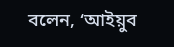বলেন, ‘আইয়ুব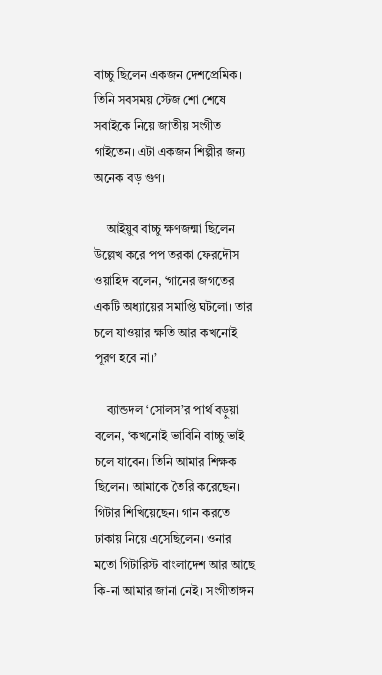বাচ্চু ছিলেন একজন দেশপ্রেমিক। তিনি সবসময় স্টেজ শো শেষে সবাইকে নিয়ে জাতীয় সংগীত গাইতেন। এটা একজন শিল্পীর জন্য অনেক বড় গুণ।

    আইয়ুব বাচ্চু ক্ষণজন্মা ছিলেন উল্লেখ করে পপ তরকা ফেরদৌস ওয়াহিদ বলেন, ‘গানের জগতের একটি অধ্যায়ের সমাপ্তি ঘটলো। তার চলে যাওয়ার ক্ষতি আর কখনোই পূরণ হবে না।’

    ব্যান্ডদল ‘সোলস’র পার্থ বড়ুয়া বলেন, ‘কখনোই ভাবিনি বাচ্চু ভাই চলে যাবেন। তিনি আমার শিক্ষক ছিলেন। আমাকে তৈরি করেছেন। গিটার শিখিয়েছেন। গান করতে ঢাকায় নিয়ে এসেছিলেন। ওনার মতো গিটারিস্ট বাংলাদেশ আর আছে কি-না আমার জানা নেই। সংগীতাঙ্গন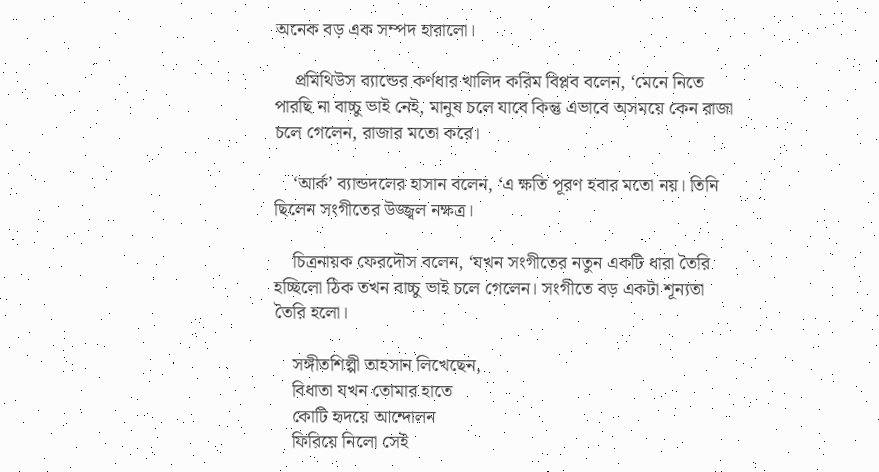অনেক বড় এক সম্পদ হারালো।

    প্রমিথিউস ব্যান্ডের কর্ণধার খালিদ করিম বিপ্লব বলেন, ‘মেনে নিতে পারছি না বাচ্চু ভাই নেই, মানুষ চলে যাবে কিন্তু এভাবে অসময়ে কেন রাজা চলে গেলেন, রাজার মতো করে।

    ‘আর্ক’ ব্যান্ডদলের হাসান বলেন, ‘এ ক্ষতি পূরণ হবার মতো নয়। তিনি ছিলেন সংগীতের উজ্জ্বল নক্ষত্র।

    চিত্রনায়ক ফেরদৌস বলেন, ‘যখন সংগীতের নতুন একটি ধারা তৈরি হচ্ছিলো ঠিক তখন বাচ্চু ভাই চলে গেলেন। সংগীতে বড় একটা শূন্যতা তৈরি হলো।

    সঙ্গীতশিল্পী তাহসান লিখেছেন,
    বিধাতা যখন তোমার হাতে
    কোটি হৃদয়ে আন্দোলন
    ফিরিয়ে নিলো সেই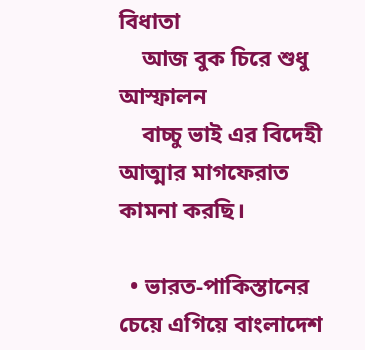বিধাতা
    আজ বুক চিরে শুধু আস্ফালন
    বাচ্চু ভাই এর বিদেহী আত্মার মাগফেরাত কামনা করছি।

  • ভারত-পাকিস্তানের চেয়ে এগিয়ে বাংলাদেশ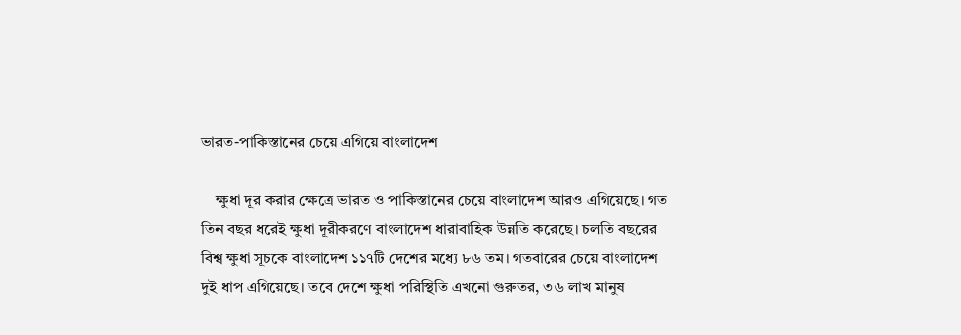ভারত-পাকিস্তানের চেয়ে এগিয়ে বাংলাদেশ

    ক্ষুধা দূর করার ক্ষেত্রে ভারত ও পাকিস্তানের চেয়ে বাংলাদেশ আরও এগিয়েছে। গত তিন বছর ধরেই ক্ষুধা দূরীকরণে বাংলাদেশ ধারাবাহিক উন্নতি করেছে। চলতি বছরের বিশ্ব ক্ষুধা সূচকে বাংলাদেশ ১১৭টি দেশের মধ্যে ৮৬ তম। গতবারের চেয়ে বাংলাদেশ দুই ধাপ এগিয়েছে। তবে দেশে ক্ষুধা পরিস্থিতি এখনো গুরুতর, ৩৬ লাখ মানুষ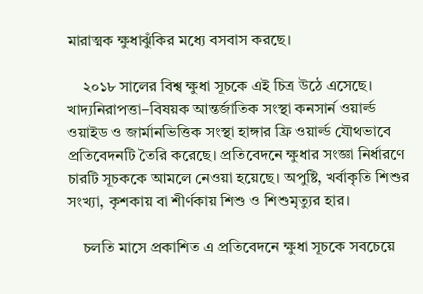মারাত্মক ক্ষুধাঝুঁকির মধ্যে বসবাস করছে।

    ২০১৮ সালের বিশ্ব ক্ষুধা সূচকে এই চিত্র উঠে এসেছে। খাদ্যনিরাপত্তা–বিষয়ক আন্তর্জাতিক সংস্থা কনসার্ন ওয়ার্ল্ড ওয়াইড ও জার্মানভিত্তিক সংস্থা হাঙ্গার ফ্রি ওয়ার্ল্ড যৌথভাবে প্রতিবেদনটি তৈরি করেছে। প্রতিবেদনে ক্ষুধার সংজ্ঞা নির্ধারণে চারটি সূচককে আমলে নেওয়া হয়েছে। অপুষ্টি, খর্বাকৃতি শিশুর সংখ্যা, কৃশকায় বা শীর্ণকায় শিশু ও শিশুমৃত্যুর হার।

    চলতি মাসে প্রকাশিত এ প্রতিবেদনে ক্ষুধা সূচকে সবচেয়ে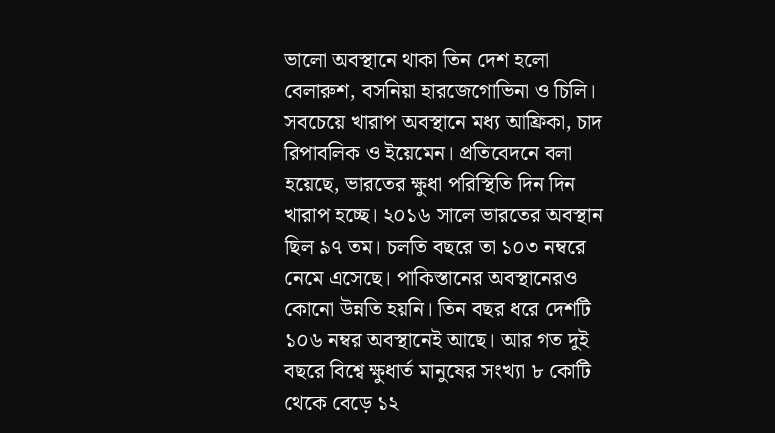ভালো অবস্থানে থাকা তিন দেশ হলো বেলারুশ, বসনিয়া হারজেগোভিনা ও চিলি। সবচেয়ে খারাপ অবস্থানে মধ্য আফ্রিকা, চাদ রিপাবলিক ও ইয়েমেন। প্রতিবেদনে বলা হয়েছে, ভারতের ক্ষুধা পরিস্থিতি দিন দিন খারাপ হচ্ছে। ২০১৬ সালে ভারতের অবস্থান ছিল ৯৭ তম। চলতি বছরে তা ১০৩ নম্বরে নেমে এসেছে। পাকিস্তানের অবস্থানেরও কোনো উন্নতি হয়নি। তিন বছর ধরে দেশটি ১০৬ নম্বর অবস্থানেই আছে। আর গত দুই বছরে বিশ্বে ক্ষুধার্ত মানুষের সংখ্যা ৮ কোটি থেকে বেড়ে ১২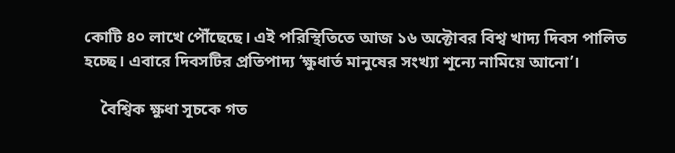কোটি ৪০ লাখে পৌঁছেছে। এই পরিস্থিতিতে আজ ১৬ অক্টোবর বিশ্ব খাদ্য দিবস পালিত হচ্ছে। এবারে দিবসটির প্রতিপাদ্য ‘ক্ষুধার্ত মানুষের সংখ্যা শূন্যে নামিয়ে আনো’।

    বৈশ্বিক ক্ষুধা সূচকে গত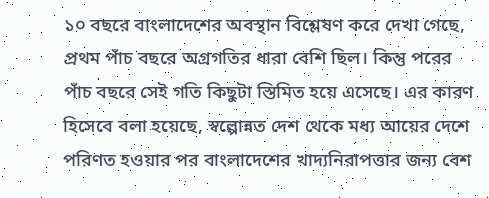১০ বছরে বাংলাদেশের অবস্থান বিশ্লেষণ করে দেখা গেছে, প্রথম পাঁচ বছরে অগ্রগতির ধারা বেশি ছিল। কিন্তু পরের পাঁচ বছরে সেই গতি কিছুটা স্তিমিত হয়ে এসেছে। এর কারণ হিসেবে বলা হয়েছে, স্বল্পোন্নত দেশ থেকে মধ্য আয়ের দেশে পরিণত হওয়ার পর বাংলাদেশের খাদ্যনিরাপত্তার জন্য বেশ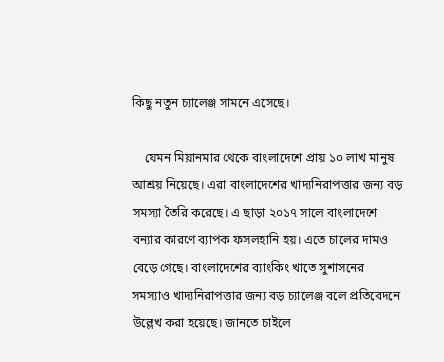কিছু নতুন চ্যালেঞ্জ সামনে এসেছে।

    যেমন মিয়ানমার থেকে বাংলাদেশে প্রায় ১০ লাখ মানুষ আশ্রয় নিয়েছে। এরা বাংলাদেশের খাদ্যনিরাপত্তার জন্য বড় সমস্যা তৈরি করেছে। এ ছাড়া ২০১৭ সালে বাংলাদেশে বন্যার কারণে ব্যাপক ফসলহানি হয়। এতে চালের দামও বেড়ে গেছে। বাংলাদেশের ব্যাংকিং খাতে সুশাসনের সমস্যাও খাদ্যনিরাপত্তার জন্য বড় চ্যালেঞ্জ বলে প্রতিবেদনে উল্লেখ করা হয়েছে। জানতে চাইলে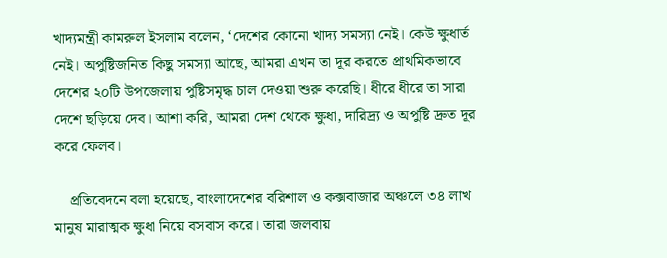খাদ্যমন্ত্রী কামরুল ইসলাম বলেন, ‘দেশের কোনো খাদ্য সমস্যা নেই। কেউ ক্ষুধার্ত নেই। অপুষ্টিজনিত কিছু সমস্যা আছে, আমরা এখন তা দূর করতে প্রাথমিকভাবে দেশের ২০টি উপজেলায় পুষ্টিসমৃদ্ধ চাল দেওয়া শুরু করেছি। ধীরে ধীরে তা সারা দেশে ছড়িয়ে দেব। আশা করি, আমরা দেশ থেকে ক্ষুধা, দারিদ্র্য ও অপুষ্টি দ্রুত দূর করে ফেলব।

    প্রতিবেদনে বলা হয়েছে, বাংলাদেশের বরিশাল ও কক্সবাজার অঞ্চলে ৩৪ লাখ মানুষ মারাত্মক ক্ষুধা নিয়ে বসবাস করে। তারা জলবায়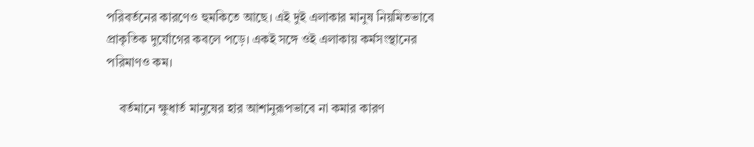পরিবর্তনের কারণেও হুমকিতে আছে। এই দুই এলাকার মানুষ নিয়মিতভাবে প্রাকৃতিক দুর্যোগের কবলে পড়ে। একই সঙ্গে ওই এলাকায় কর্মসংস্থানের পরিমাণও কম।

    বর্তমানে ক্ষুধার্ত মানুষের হার আশানুরূপভাবে না কমার কারণ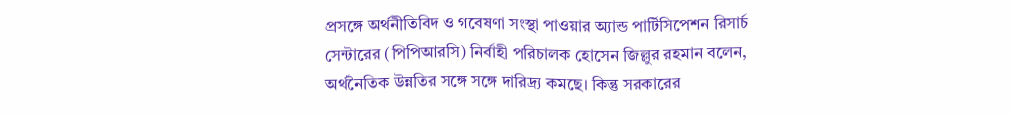প্রসঙ্গে অর্থনীতিবিদ ও গবেষণা সংস্থা পাওয়ার অ্যান্ড পার্টিসিপেশন রিসার্চ সেন্টারের (পিপিআরসি) নির্বাহী পরিচালক হোসেন জিল্লুর রহমান বলেন, অর্থনৈতিক উন্নতির সঙ্গে সঙ্গে দারিদ্র্য কমছে। কিন্তু সরকারের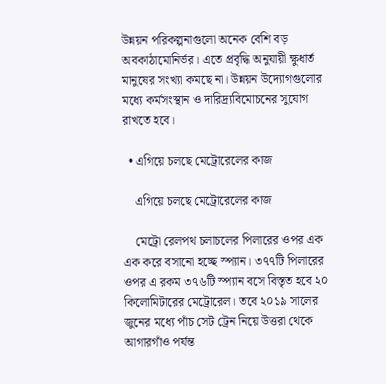উন্নয়ন পরিকল্পনাগুলো অনেক বেশি বড় অবকাঠামোনির্ভর। এতে প্রবৃদ্ধি অনুযায়ী ক্ষুধার্ত মানুষের সংখ্যা কমছে না। উন্নয়ন উদ্যোগগুলোর মধ্যে কর্মসংস্থান ও দারিদ্র্যবিমোচনের সুযোগ রাখতে হবে।

  • এগিয়ে চলছে মেট্রোরেলের কাজ

    এগিয়ে চলছে মেট্রোরেলের কাজ

    মেট্রো রেলপথ চলাচলের পিলারের ওপর এক এক করে বসানো হচ্ছে স্প্যান। ৩৭৭টি পিলারের ওপর এ রকম ৩৭৬টি স্প্যান বসে বিস্তৃত হবে ২০ কিলোমিটারের মেট্রোরেল। তবে ২০১৯ সালের জুনের মধ্যে পাঁচ সেট ট্রেন নিয়ে উত্তরা থেকে আগারগাঁও পর্যন্ত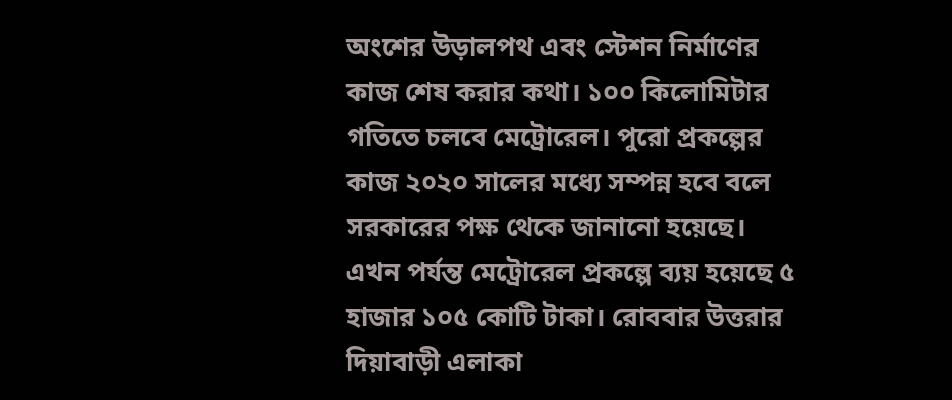অংশের উড়ালপথ এবং স্টেশন নির্মাণের কাজ শেষ করার কথা। ১০০ কিলোমিটার গতিতে চলবে মেট্রোরেল। পুরো প্রকল্পের কাজ ২০২০ সালের মধ্যে সম্পন্ন হবে বলে সরকারের পক্ষ থেকে জানানো হয়েছে। এখন পর্যন্ত মেট্রোরেল প্রকল্পে ব্যয় হয়েছে ৫ হাজার ১০৫ কোটি টাকা। রোববার উত্তরার দিয়াবাড়ী এলাকা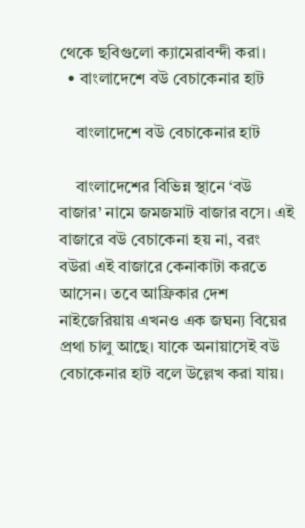থেকে ছবিগুলো ক্যামেরাবন্দী করা।
  • বাংলাদেশে বউ বেচাকেনার হাট

    বাংলাদেশে বউ বেচাকেনার হাট

    বাংলাদেশের বিভিন্ন স্থানে ‘বউ বাজার’ নামে জমজমাট বাজার বসে। এই বাজারে বউ বেচাকেনা হয় না, বরং বউরা এই বাজারে কেনাকাটা করতে আসেন। তবে আফ্রিকার দেশ নাইজেরিয়ায় এখনও এক জঘন্য বিয়ের প্রথা চালু আছে। যাকে অনায়াসেই বউ বেচাকেনার হাট বলে উল্লেখ করা যায়।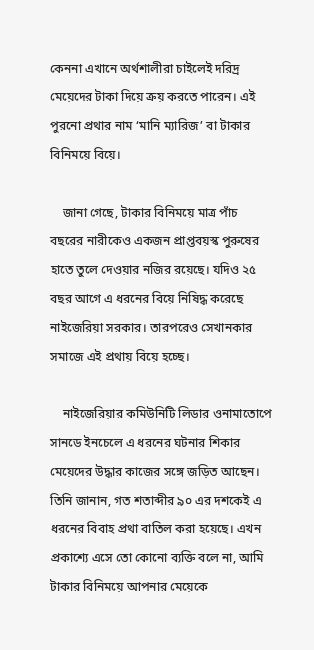কেননা এখানে অর্থশালীরা চাইলেই দরিদ্র মেয়েদের টাকা দিয়ে ক্রয় করতে পারেন। এই পুরনো প্রথার নাম ‘মানি ম্যারিজ’ বা টাকার বিনিময়ে বিয়ে।

    জানা গেছে, টাকার বিনিময়ে মাত্র পাঁচ বছরের নারীকেও একজন প্রাপ্তবয়স্ক পুরুষের হাতে তুলে দেওয়ার নজির রয়েছে। যদিও ২৫ বছর আগে এ ধরনের বিয়ে নিষিদ্ধ করেছে নাইজেরিয়া সরকার। তারপরেও সেখানকার সমাজে এই প্রথায় বিয়ে হচ্ছে।

    নাইজেরিয়ার কমিউনিটি লিডার ওনামাতোপে সানডে ইনচেলে এ ধরনের ঘটনার শিকার মেয়েদের উদ্ধার কাজের সঙ্গে জড়িত আছেন। তিনি জানান, গত শতাব্দীর ৯০ এর দশকেই এ ধরনের বিবাহ প্রথা বাতিল করা হয়েছে। এখন প্রকাশ্যে এসে তো কোনো ব্যক্তি বলে না, আমি টাকার বিনিময়ে আপনার মেয়েকে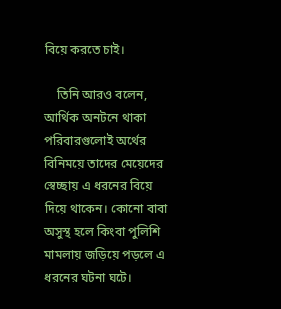বিয়ে করতে চাই।

    তিনি আরও বলেন, আর্থিক অনটনে থাকা পরিবারগুলোই অর্থের বিনিময়ে তাদের মেয়েদের স্বেচ্ছায় এ ধরনের বিয়ে দিয়ে থাকেন। কোনো বাবা অসুস্থ হলে কিংবা পুলিশি মামলায় জড়িয়ে পড়লে এ ধরনের ঘটনা ঘটে।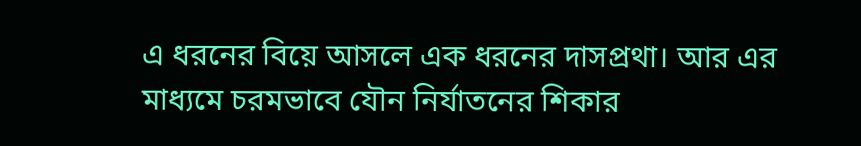এ ধরনের বিয়ে আসলে এক ধরনের দাসপ্রথা। আর এর মাধ্যমে চরমভাবে যৌন নির্যাতনের শিকার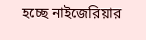হচ্ছে নাইজেরিয়ার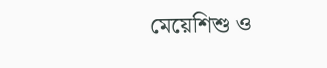মেয়েশিশু ও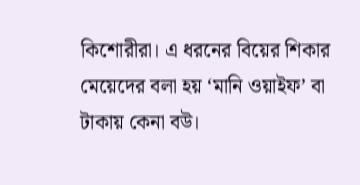কিশোরীরা। এ ধরনের বিয়ের শিকার মেয়েদের বলা হয় ‘মানি ওয়াইফ’ বা টাকায় কেনা বউ।